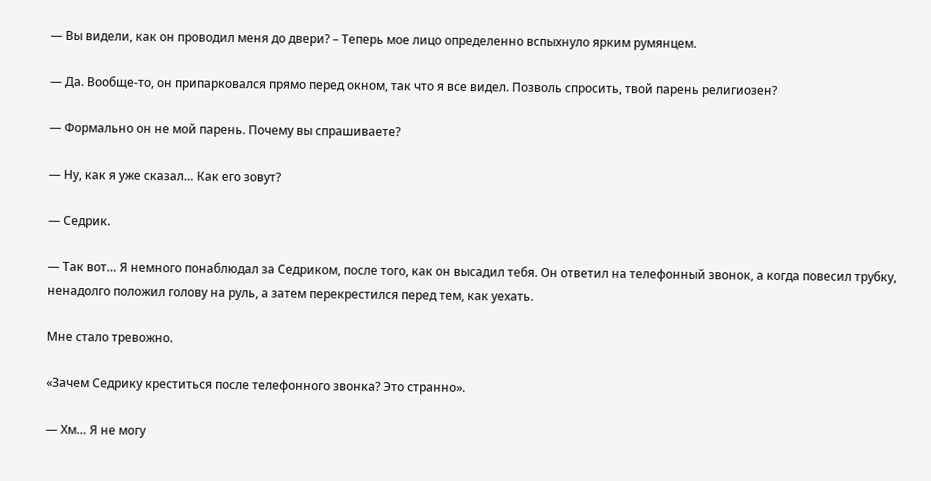— Вы видели, как он проводил меня до двери? – Теперь мое лицо определенно вспыхнуло ярким румянцем.

— Да. Вообще-то, он припарковался прямо перед окном, так что я все видел. Позволь спросить, твой парень религиозен?

— Формально он не мой парень. Почему вы спрашиваете?

— Ну, как я уже сказал… Как его зовут?

— Седрик.

— Так вот… Я немного понаблюдал за Седриком, после того, как он высадил тебя. Он ответил на телефонный звонок, а когда повесил трубку, ненадолго положил голову на руль, а затем перекрестился перед тем, как уехать.

Мне стало тревожно.

«Зачем Седрику креститься после телефонного звонка? Это странно».

— Хм… Я не могу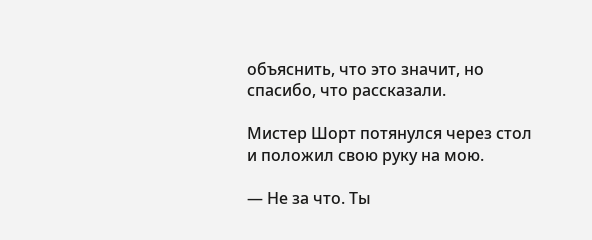объяснить, что это значит, но спасибо, что рассказали.

Мистер Шорт потянулся через стол и положил свою руку на мою.

— Не за что. Ты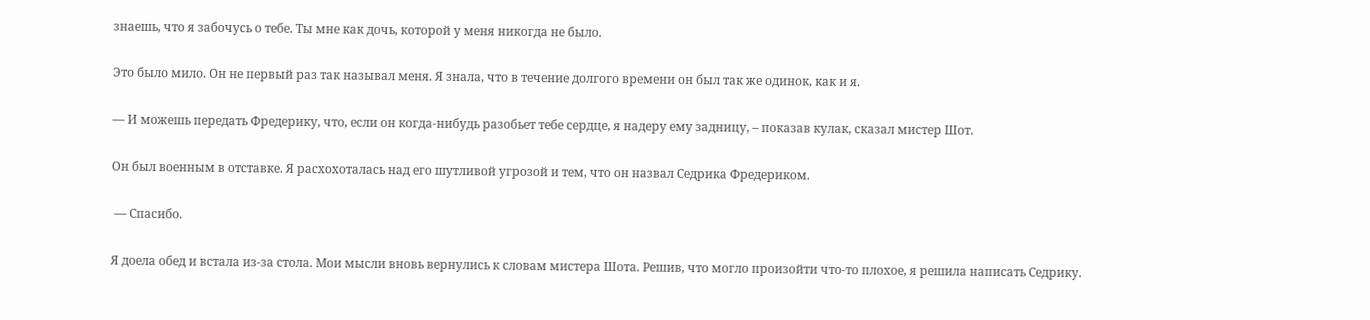знаешь, что я забочусь о тебе. Ты мне как дочь, которой у меня никогда не было.

Это было мило. Он не первый раз так называл меня. Я знала, что в течение долгого времени он был так же одинок, как и я.

— И можешь передать Фредерику, что, если он когда-нибудь разобьет тебе сердце, я надеру ему задницу, – показав кулак, сказал мистер Шот.

Он был военным в отставке. Я расхохоталась над его шутливой угрозой и тем, что он назвал Седрика Фредериком.

 — Спасибо.

Я доела обед и встала из-за стола. Мои мысли вновь вернулись к словам мистера Шота. Решив, что могло произойти что-то плохое, я решила написать Седрику.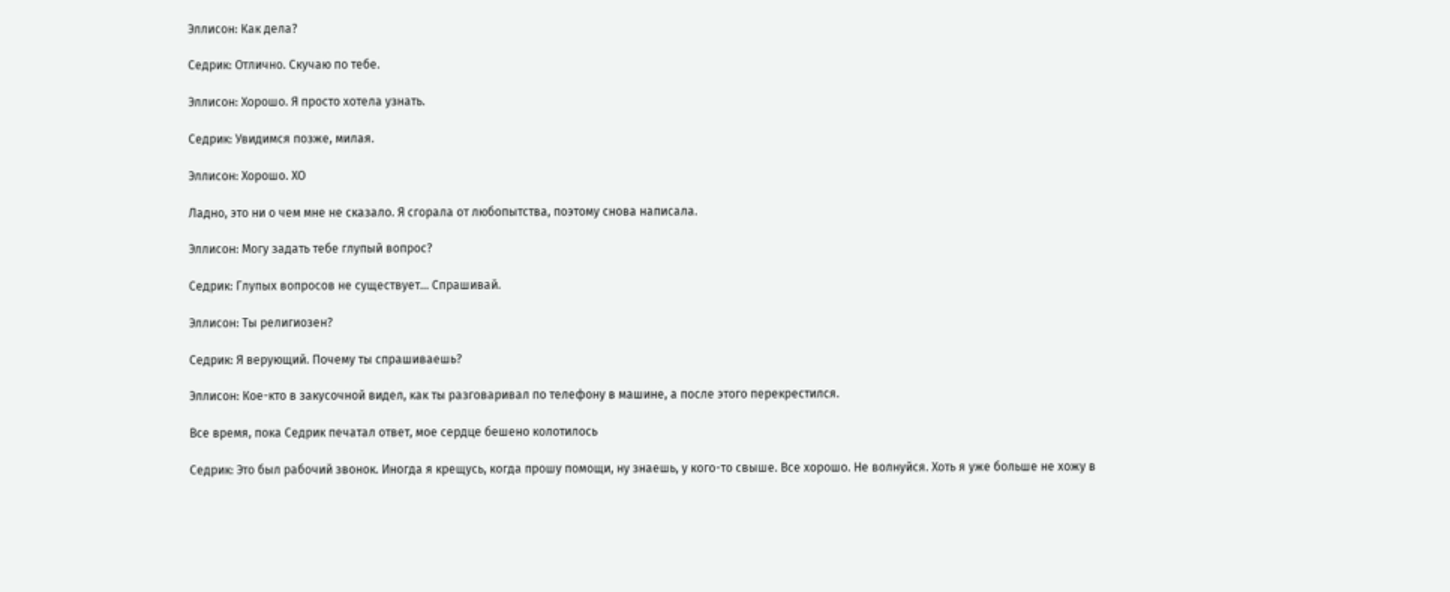Эллисон: Как дела?

Седрик: Отлично. Скучаю по тебе.

Эллисон: Хорошо. Я просто хотела узнать.

Седрик: Увидимся позже, милая.

Эллисон: Хорошо. ХО

Ладно, это ни о чем мне не сказало. Я сгорала от любопытства, поэтому снова написала.

Эллисон: Могу задать тебе глупый вопрос?

Седрик: Глупых вопросов не существует… Спрашивай.

Эллисон: Ты религиозен?

Седрик: Я верующий. Почему ты спрашиваешь?

Эллисон: Кое-кто в закусочной видел, как ты разговаривал по телефону в машине, а после этого перекрестился.

Все время, пока Седрик печатал ответ, мое сердце бешено колотилось

Седрик: Это был рабочий звонок. Иногда я крещусь, когда прошу помощи, ну знаешь, у кого-то свыше. Все хорошо. Не волнуйся. Хоть я уже больше не хожу в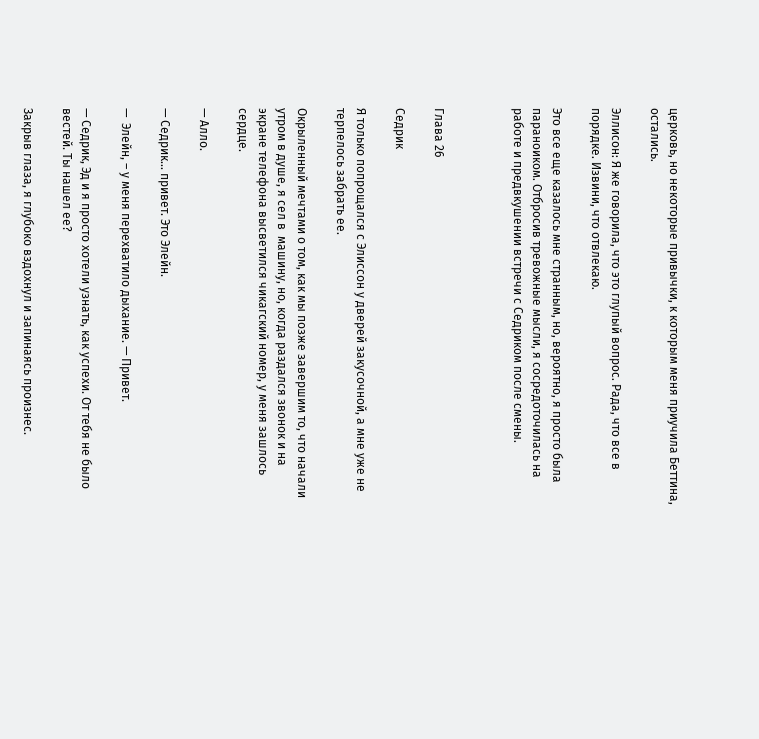церковь, но некоторые привычки, к которым меня приучила Беттина, остались.

Эллисон: Я же говорила, что это глупый вопрос. Рада, что все в порядке. Извини, что отвлекаю.

Это все еще казалось мне странным, но, вероятно, я просто была параноиком. Отбросив тревожные мысли, я сосредоточилась на работе и предвкушении встречи с Седриком после смены.



Глава 26

Седрик

Я только попрощался с Элиссон у дверей закусочной, а мне уже не терпелось забрать ее.

Окрыленный мечтами о том, как мы позже завершим то, что начали утром в душе, я сел в  машину, но, когда раздался звонок и на экране телефона высветился чикагский номер, у меня зашлось сердце.

— Алло.

— Седрик… привет. Это Элейн.

—  Элейн, – у меня перехватило дыхание. — Привет.

— Седрик, Эд и я просто хотели узнать, как успехи. От тебя не было вестей. Ты нашел ее?

Закрыв глаза, я глубоко вздохнул и запинаясь произнес.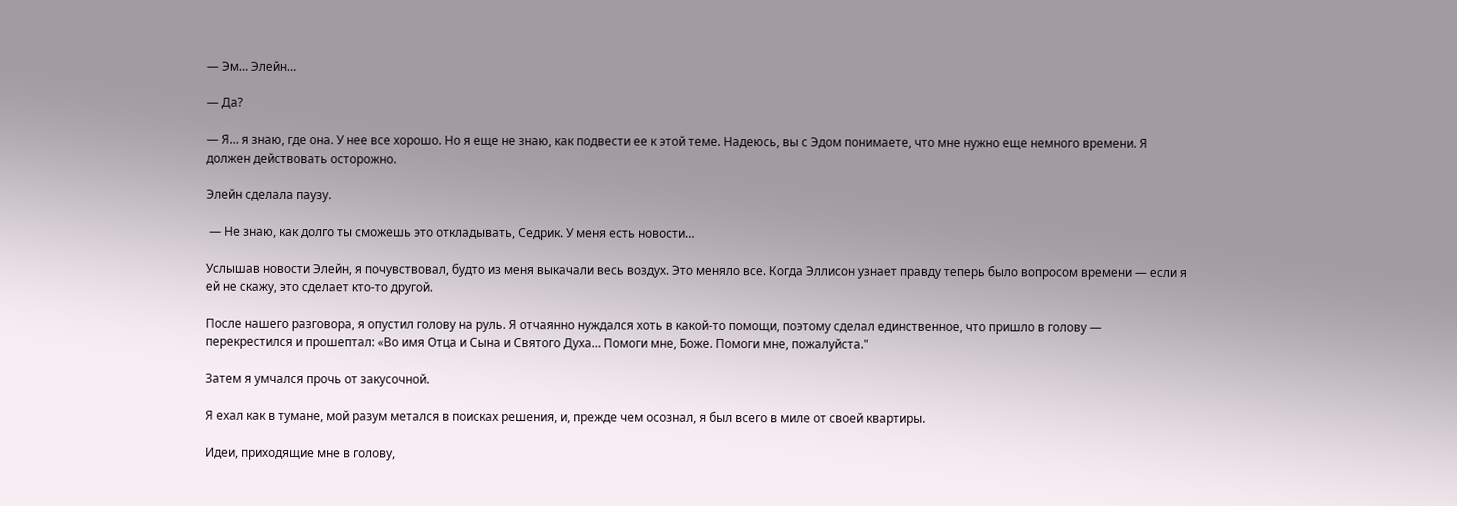— Эм… Элейн…

— Да?

— Я… я знаю, где она. У нее все хорошо. Но я еще не знаю, как подвести ее к этой теме. Надеюсь, вы с Эдом понимаете, что мне нужно еще немного времени. Я должен действовать осторожно.

Элейн сделала паузу.

 — Не знаю, как долго ты сможешь это откладывать, Седрик. У меня есть новости…

Услышав новости Элейн, я почувствовал, будто из меня выкачали весь воздух. Это меняло все. Когда Эллисон узнает правду теперь было вопросом времени — если я ей не скажу, это сделает кто-то другой.

После нашего разговора, я опустил голову на руль. Я отчаянно нуждался хоть в какой-то помощи, поэтому сделал единственное, что пришло в голову — перекрестился и прошептал: «Во имя Отца и Сына и Святого Духа… Помоги мне, Боже. Помоги мне, пожалуйста."

Затем я умчался прочь от закусочной.

Я ехал как в тумане, мой разум метался в поисках решения, и, прежде чем осознал, я был всего в миле от своей квартиры.

Идеи, приходящие мне в голову,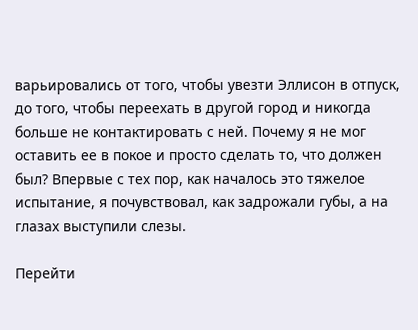варьировались от того, чтобы увезти Эллисон в отпуск, до того, чтобы переехать в другой город и никогда больше не контактировать с ней. Почему я не мог оставить ее в покое и просто сделать то, что должен был? Впервые с тех пор, как началось это тяжелое испытание, я почувствовал, как задрожали губы, а на глазах выступили слезы.

Перейти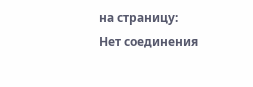на страницу:
Нет соединения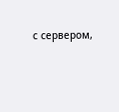с сервером,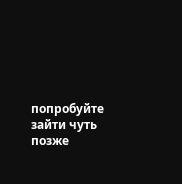попробуйте зайти чуть позже